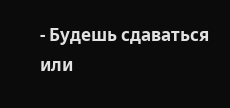- Будешь сдаваться или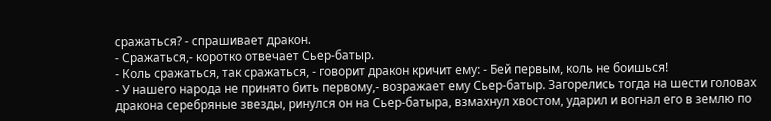сражаться? - спрашивает дракон.
- Сражаться,- коротко отвечает Сьер-батыр.
- Коль сражаться, так сражаться, - говорит дракон кричит ему: - Бей первым, коль не боишься!
- У нашего народа не принято бить первому,- возражает ему Сьер-батыр. Загорелись тогда на шести головах дракона серебряные звезды, ринулся он на Сьер-батыра, взмахнул хвостом, ударил и вогнал его в землю по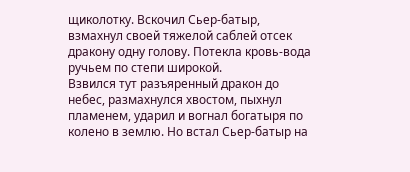щиколотку. Вскочил Сьер-батыр, взмахнул своей тяжелой саблей отсек дракону одну голову. Потекла кровь-вода ручьем по степи широкой.
Взвился тут разъяренный дракон до небес, размахнулся хвостом, пыхнул пламенем, ударил и вогнал богатыря по колено в землю. Но встал Сьер-батыр на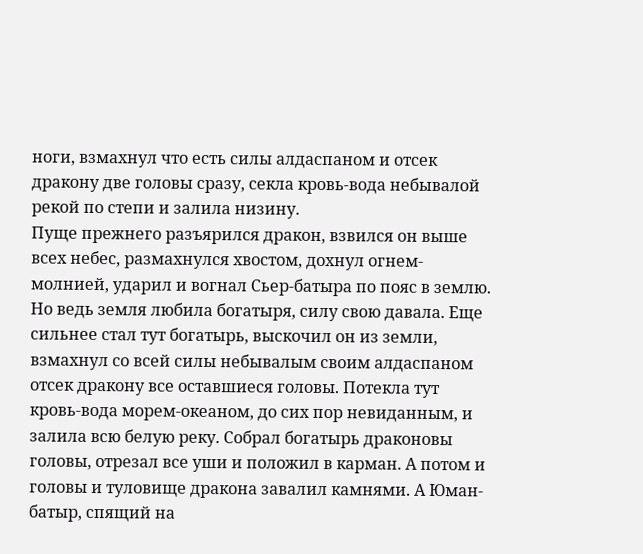ноги, взмахнул что есть силы алдаспаном и отсек дракону две головы сразу, секла кровь-вода небывалой рекой по степи и залила низину.
Пуще прежнего разъярился дракон, взвился он выше всех небес, размахнулся хвостом, дохнул огнем-молнией, ударил и вогнал Сьер-батыра по пояс в землю.
Но ведь земля любила богатыря, силу свою давала. Еще сильнее стал тут богатырь, выскочил он из земли, взмахнул со всей силы небывалым своим алдаспаном отсек дракону все оставшиеся головы. Потекла тут кровь-вода морем-океаном, до сих пор невиданным, и залила всю белую реку. Собрал богатырь драконовы головы, отрезал все уши и положил в карман. А потом и головы и туловище дракона завалил камнями. А Юман-батыр, спящий на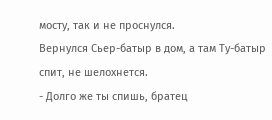мосту, так и не проснулся.
Вернулся Сьер-батыр в дом, а там Ту-батыр спит, не шелохнется.
- Долго же ты спишь, братец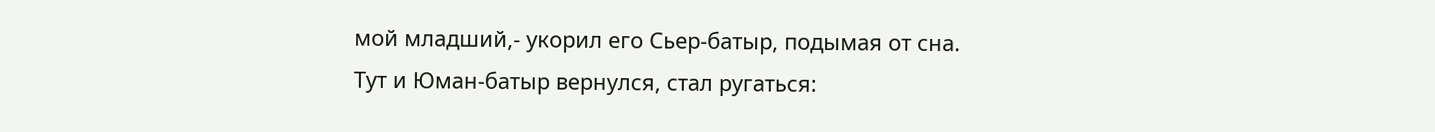мой младший,- укорил его Сьер-батыр, подымая от сна.
Тут и Юман-батыр вернулся, стал ругаться: